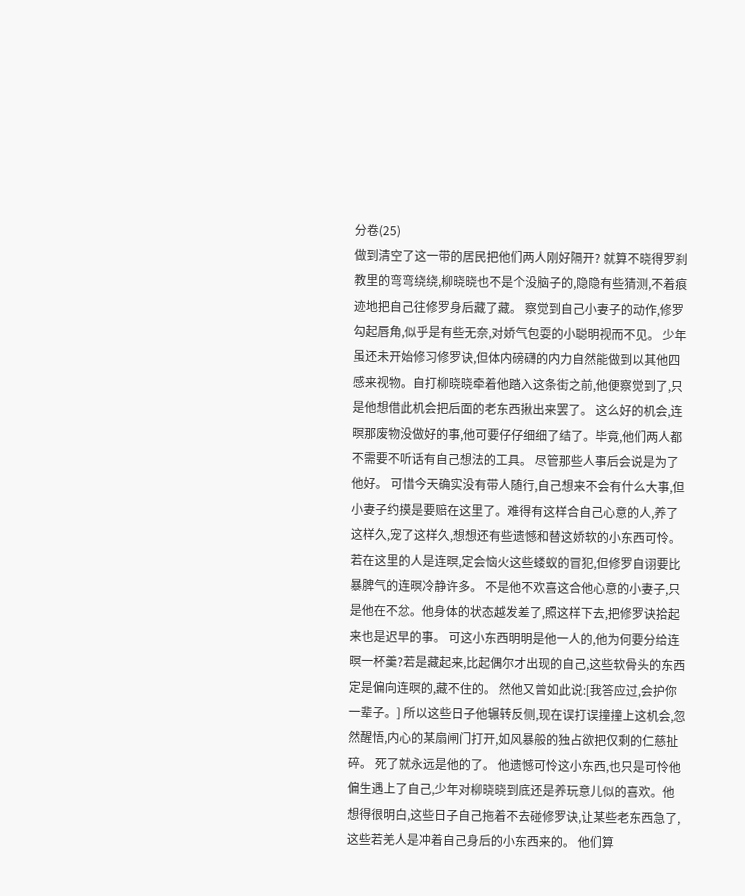分卷(25)
做到清空了这一带的居民把他们两人刚好隔开? 就算不晓得罗刹教里的弯弯绕绕,柳晓晓也不是个没脑子的,隐隐有些猜测,不着痕迹地把自己往修罗身后藏了藏。 察觉到自己小妻子的动作,修罗勾起唇角,似乎是有些无奈,对娇气包耍的小聪明视而不见。 少年虽还未开始修习修罗诀,但体内磅礴的内力自然能做到以其他四感来视物。自打柳晓晓牵着他踏入这条街之前,他便察觉到了,只是他想借此机会把后面的老东西揪出来罢了。 这么好的机会,连暝那废物没做好的事,他可要仔仔细细了结了。毕竟,他们两人都不需要不听话有自己想法的工具。 尽管那些人事后会说是为了他好。 可惜今天确实没有带人随行,自己想来不会有什么大事,但小妻子约摸是要赔在这里了。难得有这样合自己心意的人,养了这样久,宠了这样久,想想还有些遗憾和替这娇软的小东西可怜。 若在这里的人是连暝,定会恼火这些蝼蚁的冒犯,但修罗自诩要比暴脾气的连暝冷静许多。 不是他不欢喜这合他心意的小妻子,只是他在不忿。他身体的状态越发差了,照这样下去,把修罗诀拾起来也是迟早的事。 可这小东西明明是他一人的,他为何要分给连暝一杯羹?若是藏起来,比起偶尔才出现的自己,这些软骨头的东西定是偏向连暝的,藏不住的。 然他又曾如此说:[我答应过,会护你一辈子。] 所以这些日子他辗转反侧,现在误打误撞撞上这机会,忽然醒悟,内心的某扇闸门打开,如风暴般的独占欲把仅剩的仁慈扯碎。 死了就永远是他的了。 他遗憾可怜这小东西,也只是可怜他偏生遇上了自己,少年对柳晓晓到底还是养玩意儿似的喜欢。他想得很明白,这些日子自己拖着不去碰修罗诀,让某些老东西急了,这些若羌人是冲着自己身后的小东西来的。 他们算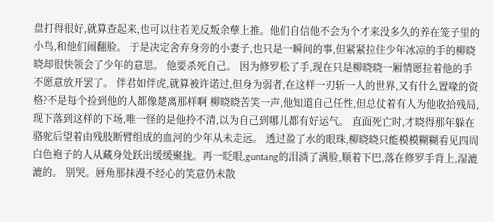盘打得很好,就算查起来,也可以往若羌反叛余孽上推。他们自信他不会为个才来没多久的养在笼子里的小鸟,和他们闹翻脸。 于是决定舍弃身旁的小妻子,也只是一瞬间的事,但紧紧拉住少年冰凉的手的柳晓晓却很快领会了少年的意思。 他要杀死自己。 因为修罗松了手,现在只是柳晓晓一厢情愿拉着他的手不愿意放开罢了。 伴君如伴虎,就算被许诺过,但身为弱者,在这样一刃斩一人的世界,又有什么置喙的资格?不是每个捡到他的人都像楚离那样啊 柳晓晓苦笑一声,他知道自己任性,但总仗着有人为他收拾残局,现下落到这样的下场,唯一怪的是他拎不清,以为自己到哪儿都有好运气。 直面死亡时,才晓得那年躲在骆驼后望着由残肢断臂组成的血河的少年从未走远。 透过盈了水的眼珠,柳晓晓只能模模糊糊看见四周白色袍子的人从藏身处跃出缓缓聚拢。再一眨眼,guntang的泪淌了满脸,顺着下巴,落在修罗手背上,湿漉漉的。 别哭。唇角那抹漫不经心的笑意仍未散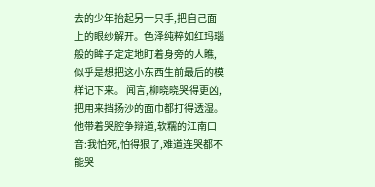去的少年抬起另一只手,把自己面上的眼纱解开。色泽纯粹如红玛瑙般的眸子定定地盯着身旁的人瞧,似乎是想把这小东西生前最后的模样记下来。 闻言,柳晓晓哭得更凶,把用来挡扬沙的面巾都打得透湿。 他带着哭腔争辩道,软糯的江南口音:我怕死,怕得狠了,难道连哭都不能哭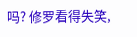吗? 修罗看得失笑,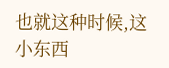也就这种时候,这小东西